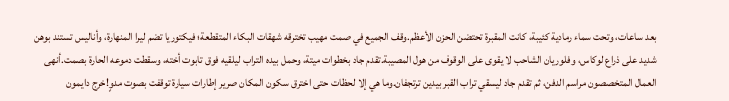بعد ساعات، وتحت سماء رمادية كئيبة، كانت المقبرة تحتضن الحزن الأعظم.وقف الجميع في صمت مهيب تخترقه شهقات البكاء المتقطعة؛ فيكتوريا تضم ليرا المنهارة، وأناليس تستند بوهن شديد على ذراع لوكاس، وفلوريان الشاحب لا يقوى على الوقوف من هول المصيبة.تقدم جاد بخطوات ميتة، وحمل بيده التراب ليلقيه فوق تابوت أخته، وسقطت دموعه الحارة بصمت.أنهى العمال المتخصصون مراسم الدفن، ثم تقدم جاد ليسقي تراب القبر بيدين ترتجفان.وما هي إلا لحظات حتى اخترق سكون المكان صرير إطارات سيارة توقفت بصوت مدوٍ!خرج دايمون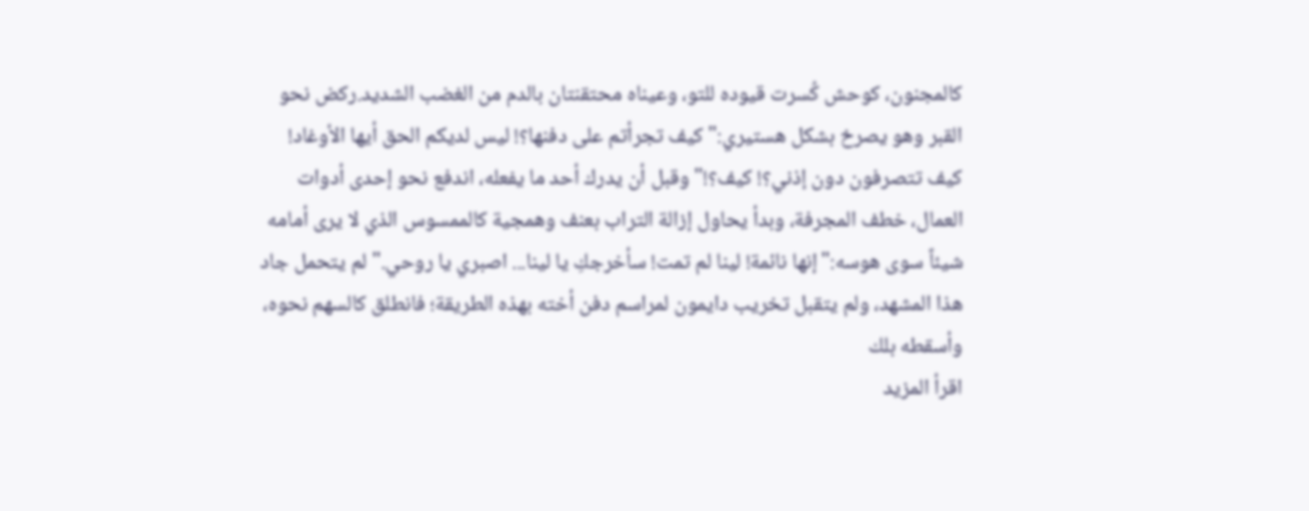كالمجنون، كوحش كُسرت قيوده للتو، وعيناه محتقنتان بالدم من الغضب الشديد.ركض نحو القبر وهو يصرخ بشكل هستيري:"كيف تجرأتم على دفنها؟! ليس لديكم الحق أيها الأوغاد! كيف تتصرفون دون إذني؟! كيف؟!"وقبل أن يدرك أحد ما يفعله، اندفع نحو إحدى أدوات العمال، خطف المجرفة، وبدأ يحاول إزالة التراب بعنف وهمجية كالممسوس الذي لا يرى أمامه شيئاً سوى هوسه:"إنها نائمة! لينا لم تمت! سأخرجكِ يا لينا... اصبري يا روحي."لم يتحمل جاد هذا المشهد، ولم يتقبل تخريب دايمون لمراسم دفن أخته بهذه الطريقة؛ فانطلق كالسهم نحوه، وأسقطه بلك
اقرأ المزيد